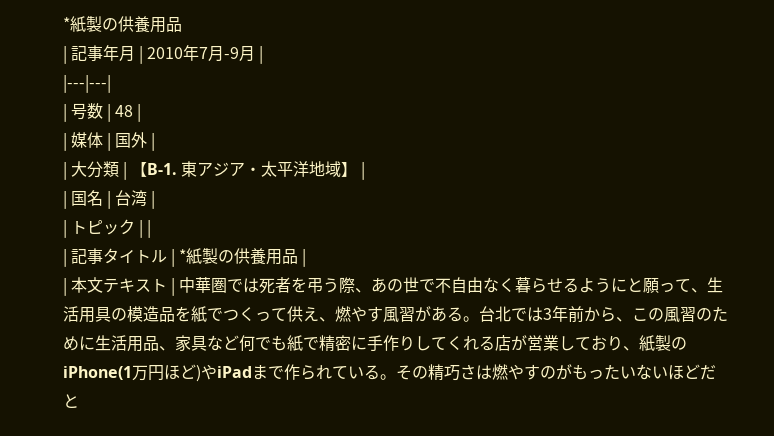*紙製の供養用品
| 記事年月 | 2010年7月-9月 |
|---|---|
| 号数 | 48 |
| 媒体 | 国外 |
| 大分類 | 【B-1. 東アジア・太平洋地域】 |
| 国名 | 台湾 |
| トピック | |
| 記事タイトル | *紙製の供養用品 |
| 本文テキスト | 中華圏では死者を弔う際、あの世で不自由なく暮らせるようにと願って、生活用具の模造品を紙でつくって供え、燃やす風習がある。台北では3年前から、この風習のために生活用品、家具など何でも紙で精密に手作りしてくれる店が営業しており、紙製のiPhone(1万円ほど)やiPadまで作られている。その精巧さは燃やすのがもったいないほどだと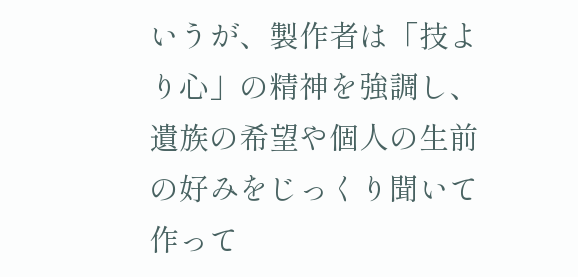いうが、製作者は「技より心」の精神を強調し、遺族の希望や個人の生前の好みをじっくり聞いて作って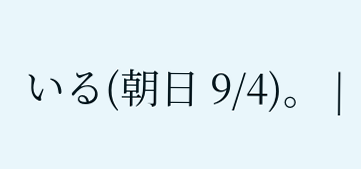いる(朝日 9/4)。 |